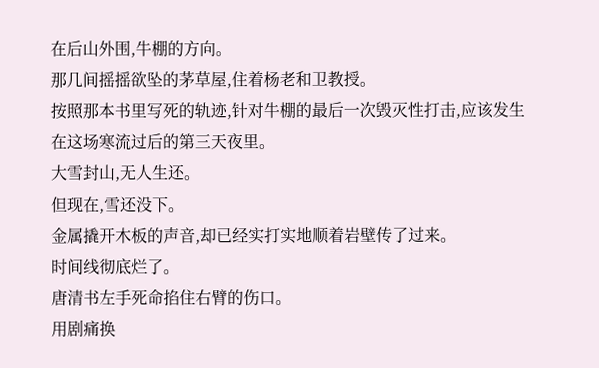在后山外围,牛棚的方向。
那几间摇摇欲坠的茅草屋,住着杨老和卫教授。
按照那本书里写死的轨迹,针对牛棚的最后一次毁灭性打击,应该发生在这场寒流过后的第三天夜里。
大雪封山,无人生还。
但现在,雪还没下。
金属撬开木板的声音,却已经实打实地顺着岩壁传了过来。
时间线彻底烂了。
唐清书左手死命掐住右臂的伤口。
用剧痛换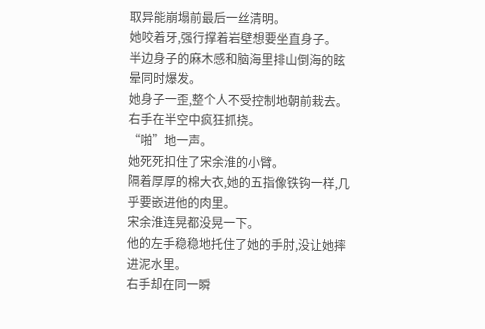取异能崩塌前最后一丝清明。
她咬着牙,强行撑着岩壁想要坐直身子。
半边身子的麻木感和脑海里排山倒海的眩晕同时爆发。
她身子一歪,整个人不受控制地朝前栽去。
右手在半空中疯狂抓挠。
“啪”地一声。
她死死扣住了宋余淮的小臂。
隔着厚厚的棉大衣,她的五指像铁钩一样,几乎要嵌进他的肉里。
宋余淮连晃都没晃一下。
他的左手稳稳地托住了她的手肘,没让她摔进泥水里。
右手却在同一瞬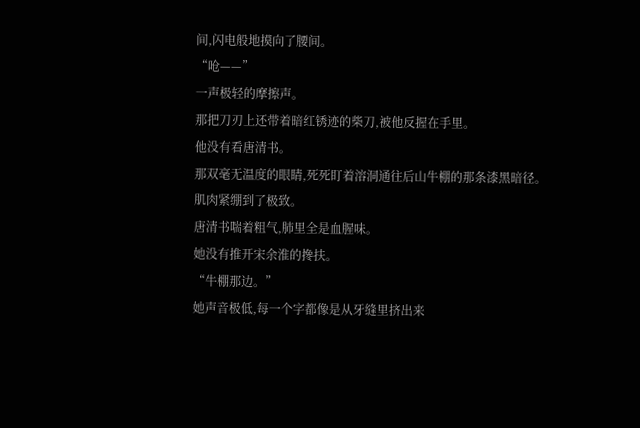间,闪电般地摸向了腰间。
“呛——”
一声极轻的摩擦声。
那把刀刃上还带着暗红锈迹的柴刀,被他反握在手里。
他没有看唐清书。
那双毫无温度的眼睛,死死盯着溶洞通往后山牛棚的那条漆黑暗径。
肌肉紧绷到了极致。
唐清书喘着粗气,肺里全是血腥味。
她没有推开宋余淮的搀扶。
“牛棚那边。”
她声音极低,每一个字都像是从牙缝里挤出来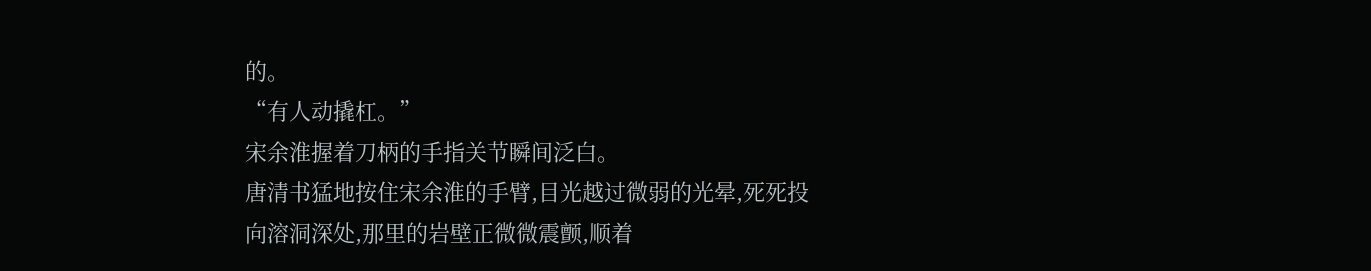的。
“有人动撬杠。”
宋余淮握着刀柄的手指关节瞬间泛白。
唐清书猛地按住宋余淮的手臂,目光越过微弱的光晕,死死投向溶洞深处,那里的岩壁正微微震颤,顺着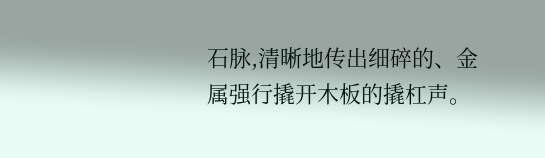石脉,清晰地传出细碎的、金属强行撬开木板的撬杠声。